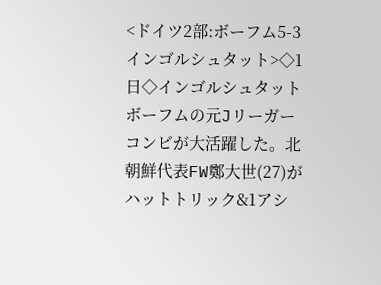<ドイツ2部:ボーフム5-3インゴルシュタット>◇1日◇インゴルシュタット
ボーフムの元Jリーガーコンビが大活躍した。北朝鮮代表FW鄭大世(27)がハットトリック&1アシ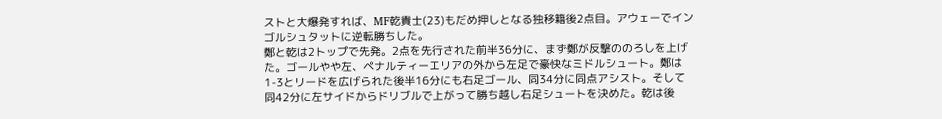ストと大爆発すれば、MF乾貴士(23)もだめ押しとなる独移籍後2点目。アウェーでインゴルシュタットに逆転勝ちした。
鄭と乾は2トップで先発。2点を先行された前半36分に、まず鄭が反撃ののろしを上げた。ゴールやや左、ペナルティーエリアの外から左足で豪快なミドルシュート。鄭は1-3とリードを広げられた後半16分にも右足ゴール、同34分に同点アシスト。そして同42分に左サイドからドリブルで上がって勝ち越し右足シュートを決めた。乾は後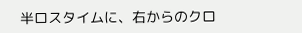半ロスタイムに、右からのクロ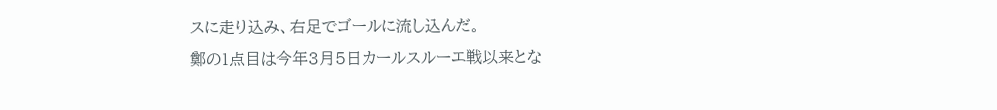スに走り込み、右足でゴールに流し込んだ。
鄭の1点目は今年3月5日カールスルーエ戦以来とな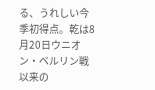る、うれしい今季初得点。乾は8月20日ウニオン・ベルリン戦以来の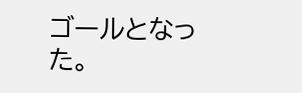ゴールとなった。